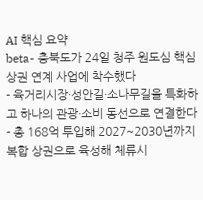AI 핵심 요약
beta- 충북도가 24일 청주 원도심 핵심 상권 연계 사업에 착수했다
- 육거리시장·성안길·소나무길을 특화하고 하나의 관광·소비 동선으로 연결한다
- 총 168억 투입해 2027~2030년까지 복합 상권으로 육성해 체류시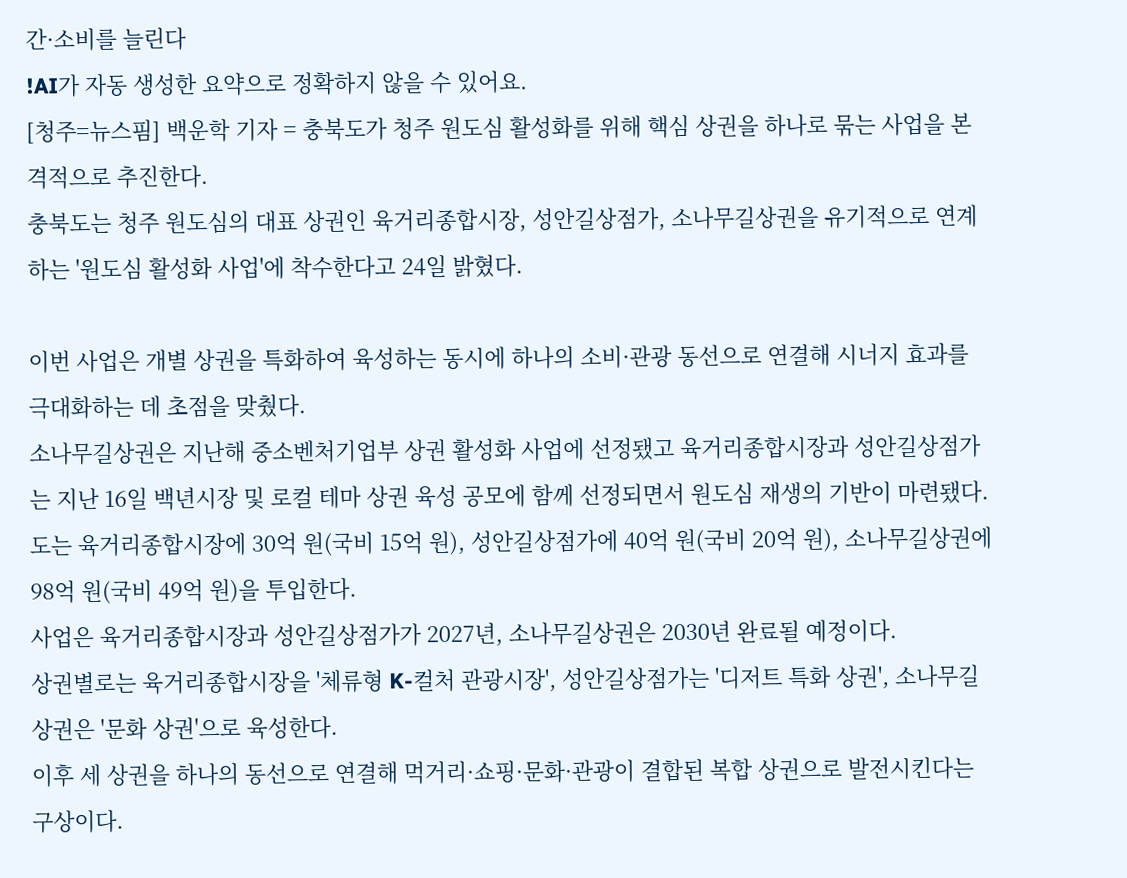간·소비를 늘린다
!AI가 자동 생성한 요약으로 정확하지 않을 수 있어요.
[청주=뉴스핌] 백운학 기자 = 충북도가 청주 원도심 활성화를 위해 핵심 상권을 하나로 묶는 사업을 본격적으로 추진한다.
충북도는 청주 원도심의 대표 상권인 육거리종합시장, 성안길상점가, 소나무길상권을 유기적으로 연계하는 '원도심 활성화 사업'에 착수한다고 24일 밝혔다.

이번 사업은 개별 상권을 특화하여 육성하는 동시에 하나의 소비·관광 동선으로 연결해 시너지 효과를 극대화하는 데 초점을 맞췄다.
소나무길상권은 지난해 중소벤처기업부 상권 활성화 사업에 선정됐고 육거리종합시장과 성안길상점가는 지난 16일 백년시장 및 로컬 테마 상권 육성 공모에 함께 선정되면서 원도심 재생의 기반이 마련됐다.
도는 육거리종합시장에 30억 원(국비 15억 원), 성안길상점가에 40억 원(국비 20억 원), 소나무길상권에 98억 원(국비 49억 원)을 투입한다.
사업은 육거리종합시장과 성안길상점가가 2027년, 소나무길상권은 2030년 완료될 예정이다.
상권별로는 육거리종합시장을 '체류형 K-컬처 관광시장', 성안길상점가는 '디저트 특화 상권', 소나무길상권은 '문화 상권'으로 육성한다.
이후 세 상권을 하나의 동선으로 연결해 먹거리·쇼핑·문화·관광이 결합된 복합 상권으로 발전시킨다는 구상이다.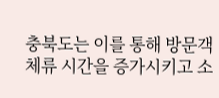충북도는 이를 통해 방문객 체류 시간을 증가시키고 소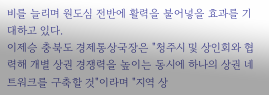비를 늘리며 원도심 전반에 활력을 불어넣을 효과를 기대하고 있다.
이제승 충북도 경제통상국장은 "청주시 및 상인회와 협력해 개별 상권 경쟁력을 높이는 동시에 하나의 상권 네트워크를 구축할 것"이라며 "지역 상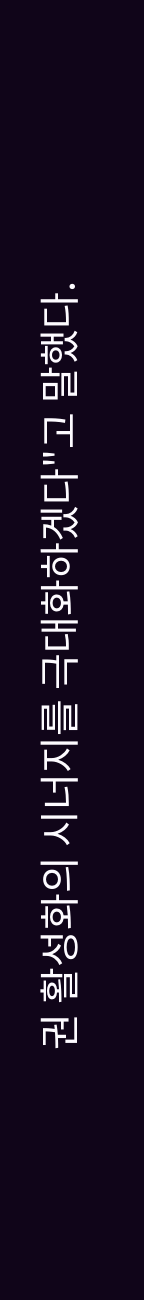권 활성화의 시너지를 극대화하겠다"고 말했다.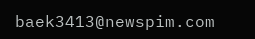baek3413@newspim.com